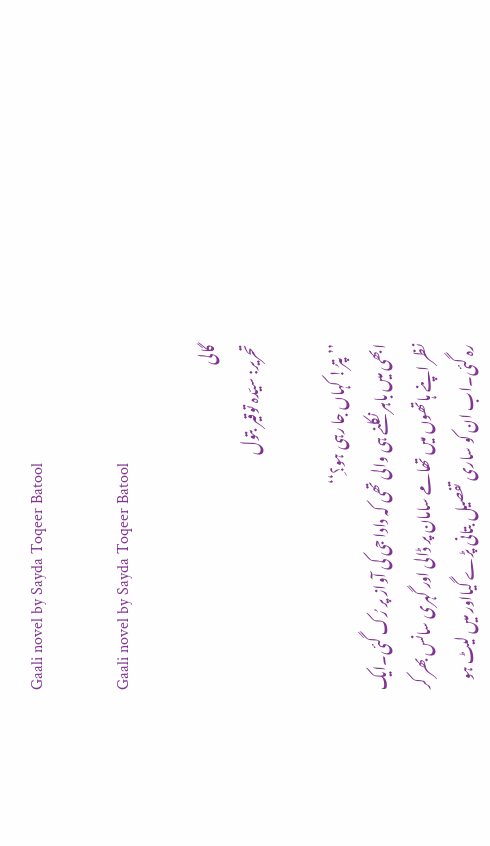Gaali novel by Sayda Toqeer Batool

Gaali novel by Sayda Toqeer Batool

گالی
تحریر: سیّدہ توقیر بتول

’’ پترُ! کہاں جا رہی ہو؟ِ‘‘
ابھی میں باہر نکلنے ہی والی تھی کہ دادا جی کی آواز پر رُک گئی۔ایک نظر اپنے ہاتھوں میں تھامے سامان پر ڈالی اور گہری سانس بھر کر رہ گئی۔اب ان کو ساری تفصیل بتانی پڑے گیااور میں لیٹ ہو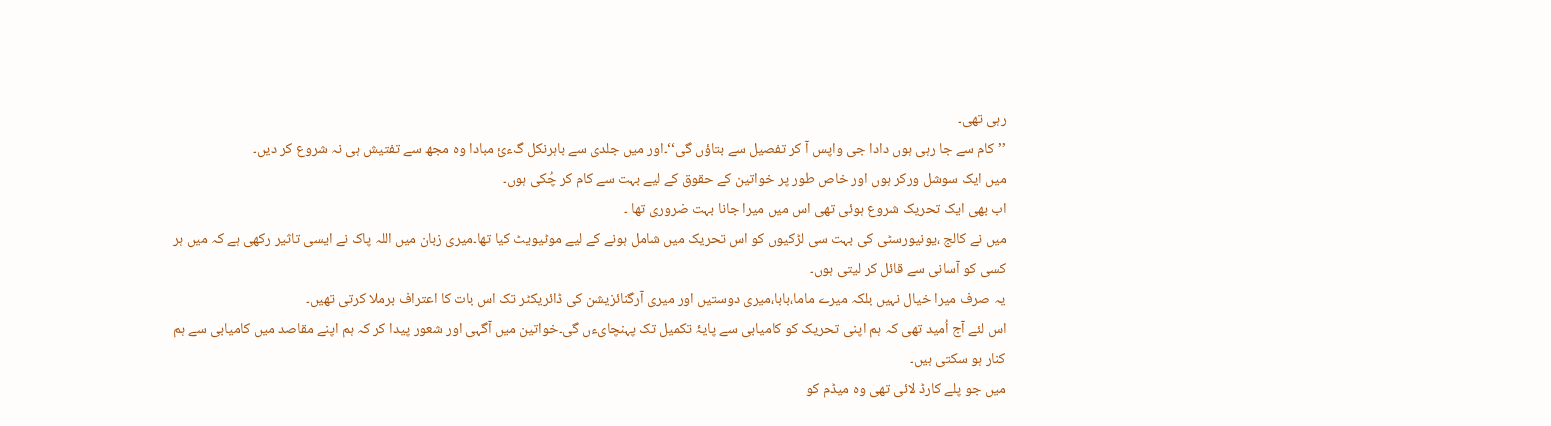رہی تھی۔
’’کام سے جا رہی ہوں دادا جی واپس آ کر تفصیل سے بتاؤں گی‘‘۔اور میں جلدی سے باہرنکل گءئ مبادا وہ مجھ سے تفتیش ہی نہ شروع کر دیں۔
میں ایک سوشل ورکر ہوں اور خاص طور پر خواتین کے حقوق کے لیے بہت سے کام کر چُکی ہوں۔
اب بھی ایک تحریک شروع ہوئی تھی اس میں میرا جانا بہت ضروری تھا ۔
میں نے کالج ،یونیورسٹی کی بہت سی لڑکیوں کو اس تحریک میں شامل ہونے کے لیے موٹیویٹ کیا تھا۔میری زبان میں اللہ پاک نے ایسی تاثیر رکھی ہے کہ میں ہر کسی کو آسانی سے قائل کر لیتی ہوں۔
یہ صرف میرا خیال نہیں بلکہ میرے ماما،بابا،میری دوستیں اور میری آرگنائزیشن کی ڈائریکٹر تک اس بات کا اعتراف برملا کرتی تھیں۔
اس لئے آج اُمید تھی کہ ہم اپنی تحریک کو کامیابی سے پایۂ تکمیل تک پہنچایءں گی۔خواتین میں آگہی اور شعور پیدا کر کہ ہم اپنے مقاصد میں کامیابی سے ہم کنار ہو سکتی ہیں۔
میں جو پلے کارڈ لائی تھی وہ میڈم کو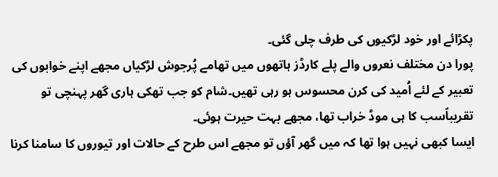پکڑائے اور خود لڑکیوں کی طرف چلی گئی۔
پورا دن مختلف نعروں والے پلے کارڈز ہاتھوں میں تھامے پُرجوش لڑکیاں مجھے اپنے خوابوں کی تعبیر کے لئے اُمید کی کرن محسوس ہو رہی تھیں۔شام کو جب تھکی ہاری گھر پہنچی تو تقریباًسب کا ہی موڈ خراب تھا، مجھے بہت حیرت ہوئی۔
ایسا کبھی نہیں ہوا تھا کہ میں گھر آؤں تو مجھے اس طرح کے حالات اور تیوروں کا سامنا کرنا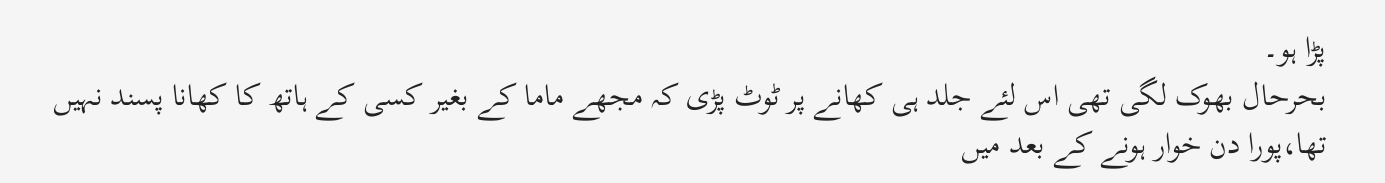پڑا ہو۔
بحرحال بھوک لگی تھی اس لئے جلد ہی کھانے پر ٹوٹ پڑی کہ مجھے ماما کے بغیر کسی کے ہاتھ کا کھانا پسند نہیں تھا،پورا دن خوار ہونے کے بعد میں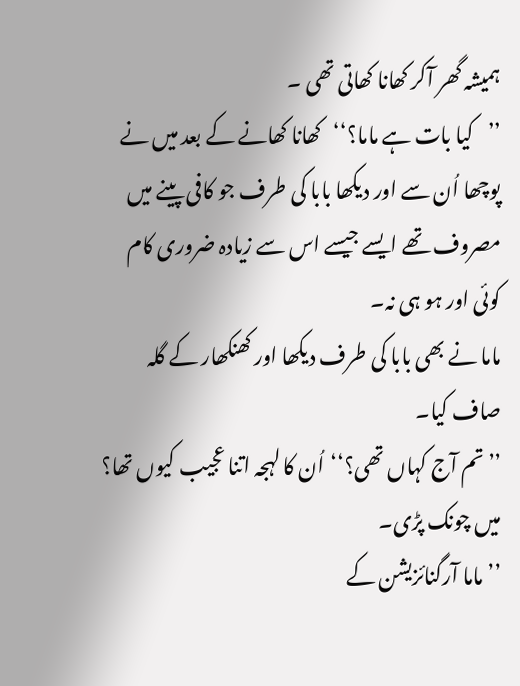ہمیشہ گھر آکر کھانا کھاتی تھی ۔
’’کیا بات ہے ماما؟‘‘کھانا کھانے کے بعد میں نے پوچھا اُن سے اور دیکھا بابا کی طرف جو کافی پینے میں مصروف تھے ایسے جیسے اس سے زیادہ ضروری کام کوئی اور ہو ہی نہ۔
ماما نے بھی بابا کی طرف دیکھا اور کھنکھار کے گلہ صاف کیا۔
’’تم آج کہاں تھی؟‘‘اُن کا لہجہ اتنا عجیب کیوں تھا؟
میں چونک پڑی۔
’’ماما آرگنائزیشن کے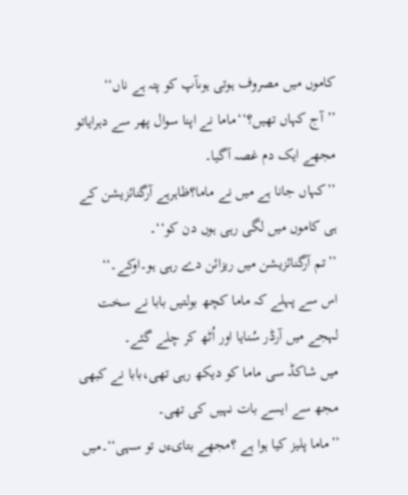کاموں میں مصروف ہوتی ہوںآپ کو پتہ ہے ناں‘‘
’’آج کہاں تھیں؟‘‘ماما نے اپنا سوال پھر سے دہرایاتو مجھے ایک دم غصہ آگیا۔
’’کہاں جانا ہے میں نے ماما؟ظاہرہے آرگنائزیشن کے ہی کاموں میں لگی رہی ہوں دن کو‘‘۔
’’تم آرگنائزیشن میں ریزائن دے رہی ہو۔اوکے۔‘‘
اس سے پہلے کہ ماما کچھ بولتیں بابا نے سخت لہجے میں آرڈر سُنایا اور اُٹھ کر چلے گئے۔
میں شاکڈ سی ماما کو دیکھ رہی تھی،بابا نے کبھی مجھ سے ایسے بات نہیں کی تھی۔
’’ماما پلیز کیا ہوا ہے ؟مجھے بتایءں تو سہی‘‘۔میں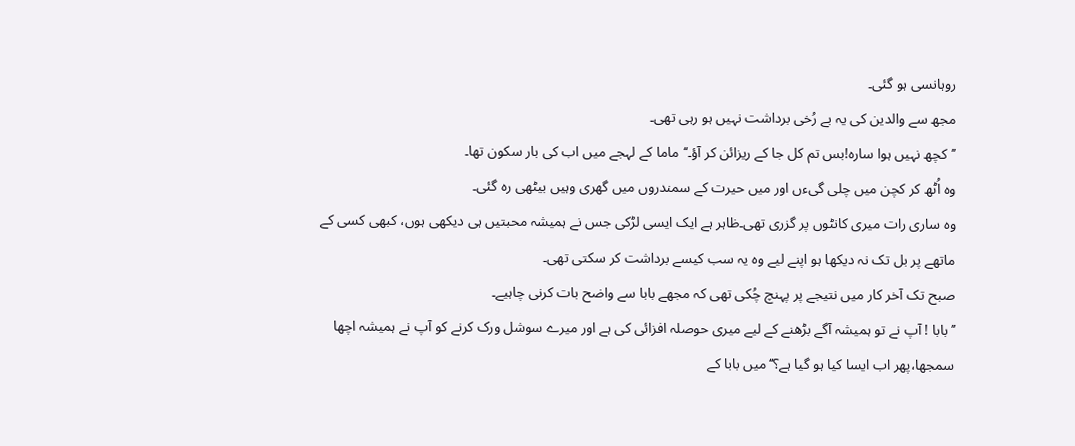روہانسی ہو گئی۔
مجھ سے والدین کی یہ بے رُخی برداشت نہیں ہو رہی تھی۔
’’کچھ نہیں ہوا سارہ!بس تم کل جا کے ریزائن کر آؤ۔‘‘ماما کے لہجے میں اب کی بار سکون تھا۔
وہ اُٹھ کر کچن میں چلی گیءں اور میں حیرت کے سمندروں میں گھری وہیں بیٹھی رہ گئی۔
وہ ساری رات میری کانٹوں پر گزری تھی۔ظاہر ہے ایک ایسی لڑکی جس نے ہمیشہ محبتیں ہی دیکھی ہوں، کبھی کسی کے ماتھے پر بل تک نہ دیکھا ہو اپنے لیے وہ یہ سب کیسے برداشت کر سکتی تھی۔
صبح تک آخر کار میں نتیجے پر پہنچ چُکی تھی کہ مجھے بابا سے واضح بات کرنی چاہیے۔
’’بابا ! آپ نے تو ہمیشہ آگے بڑھنے کے لیے میری حوصلہ افزائی کی ہے اور میرے سوشل ورک کرنے کو آپ نے ہمیشہ اچھا سمجھا،پھر اب ایسا کیا ہو گیا ہے؟‘‘میں بابا کے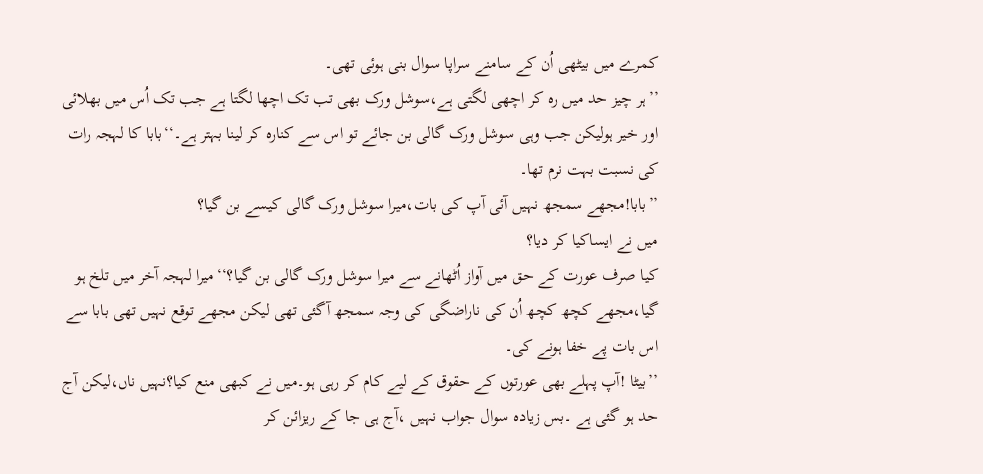کمرے میں بیٹھی اُن کے سامنے سراپا سوال بنی ہوئی تھی۔
’’ہر چیز حد میں رہ کر اچھی لگتی ہے،سوشل ورک بھی تب تک اچھا لگتا ہے جب تک اُس میں بھلائی اور خیر ہولیکن جب وہی سوشل ورک گالی بن جائے تو اس سے کنارہ کر لینا بہتر ہے۔‘‘بابا کا لہجہ رات کی نسبت بہت نرم تھا۔
’’بابا!مجھے سمجھ نہیں آئی آپ کی بات،میرا سوشل ورک گالی کیسے بن گیا؟
میں نے ایساکیا کر دیا؟
کیا صرف عورت کے حق میں آواز اُٹھانے سے میرا سوشل ورک گالی بن گیا؟‘‘میرا لہجہ آخر میں تلخ ہو گیا،مجھے کچھ کچھ اُن کی ناراضگی کی وجہ سمجھ آگئی تھی لیکن مجھے توقع نہیں تھی بابا سے اس بات پے خفا ہونے کی۔
’’بیٹا !آپ پہلے بھی عورتوں کے حقوق کے لیے کام کر رہی ہو۔میں نے کبھی منع کیا؟نہیں ناں،لیکن آج حد ہو گئی ہے ۔بس زیادہ سوال جواب نہیں ،آج ہی جا کے ریزائن کر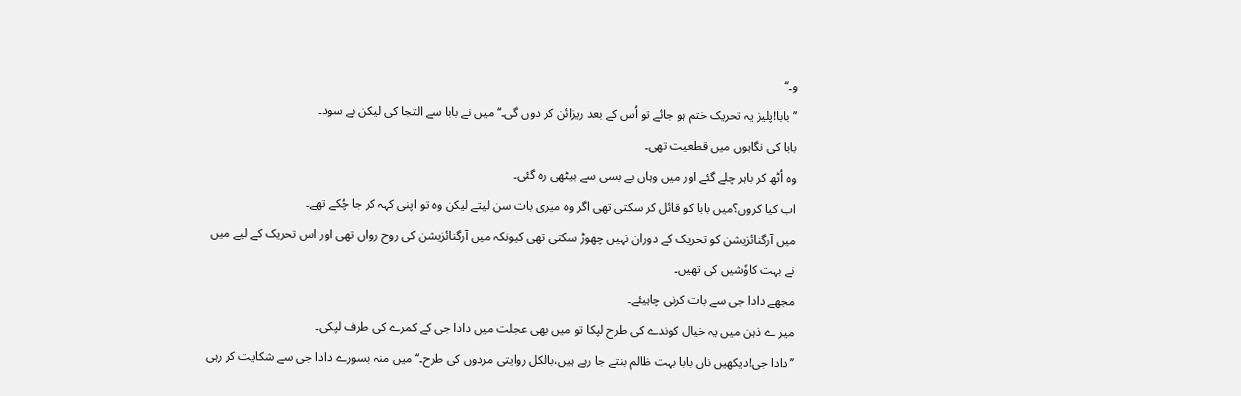و۔‘‘
’’بابا!پلیز یہ تحریک ختم ہو جائے تو اُس کے بعد ریزائن کر دوں گی۔‘‘میں نے بابا سے التجا کی لیکن بے سود۔
بابا کی نگاہوں میں قطعیت تھی۔
وہ اُٹھ کر باہر چلے گئے اور میں وہاں بے بسی سے بیٹھی رہ گئی۔
اب کیا کروں؟میں بابا کو قائل کر سکتی تھی اگر وہ میری بات سن لیتے لیکن وہ تو اپنی کہہ کر جا چُکے تھے۔
میں آرگنائزیشن کو تحریک کے دوران نہیں چھوڑ سکتی تھی کیونکہ میں آرگنائزیشن کی روح رواں تھی اور اس تحریک کے لیے میں نے بہت کاوٗشیں کی تھیں۔
مجھے دادا جی سے بات کرنی چاہیئے۔
میر ے ذہن میں یہ خیال کوندے کی طرح لپکا تو میں بھی عجلت میں دادا جی کے کمرے کی طرف لپکی۔
’’دادا جی!دیکھیں ناں بابا بہت ظالم بنتے جا رہے ہیں،بالکل روایتی مردوں کی طرح۔‘‘میں منہ بسورے دادا جی سے شکایت کر رہی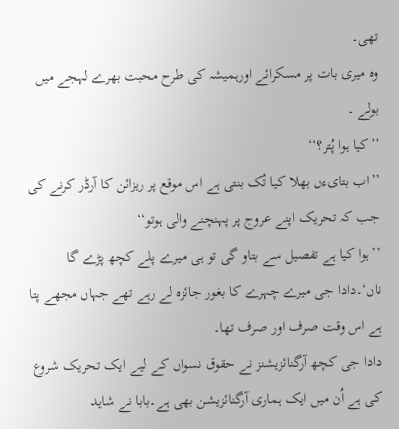تھی۔
وہ میری بات پر مسکرائے اورہمیشہ کی طرح محبت بھرے لہجے میں بولے ۔
’’کیا ہوا پُتر؟‘‘
’’اب بتایءں بھلا کیا تُک بنتی ہے اس موقع پر ریزائن کا آرڈر کرنے کی جب کہ تحریک اپنے عروج پر پہنچنے والی ہوتو‘‘
’’ہوا کیا ہے تفصیل سے بتاو گی تو ہی میرے پلے کچھ پڑے گا ناں‘۔دادا جی میرے چہرے کا بغور جائزہ لے رہے تھے جہاں مجھے پتا ہے اس وقت صرف اور صرف تھا۔
دادا جی کچھ آرگنائزیشنز نے حقوق نسواں کے لیے ایک تحریک شروع کی ہے اُن میں ایک ہماری آرگنائزیشن بھی ہے۔بابا نے شاید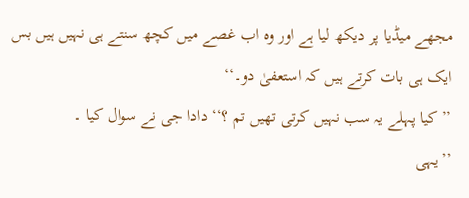مجھے میڈیا پر دیکھ لیا ہے اور وہ اب غصے میں کچھ سنتے ہی نہیں ہیں بس ایک ہی بات کرتے ہیں کہ استعفیٰ دو۔‘‘
’’کیا پہلے یہ سب نہیں کرتی تھیں تم ؟‘‘دادا جی نے سوال کیا ۔
’’یہی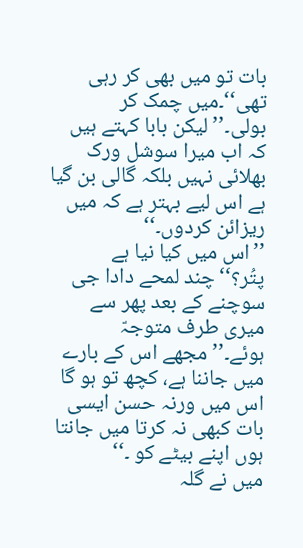بات تو میں بھی کر رہی تھی‘‘۔میں چمک کر بولی۔’’لیکن بابا کہتے ہیں کہ اب میرا سوشل ورک بھلائی نہیں بلکہ گالی بن گیا ہے اس لیے بہتر ہے کہ میں ریزائن کردوں۔‘‘
’’اس میں کیا نیا ہے پتُر؟‘‘چند لمحے دادا جی سوچنے کے بعد پھر سے میری طرف متوجہّ ہوئے۔’’مجھے اس کے بارے میں جاننا ہے، کچھ تو ہو گا اس میں ورنہ حسن ایسی بات کبھی نہ کرتا میں جانتا ہوں اپنے بیٹے کو ۔‘‘
میں نے گلہ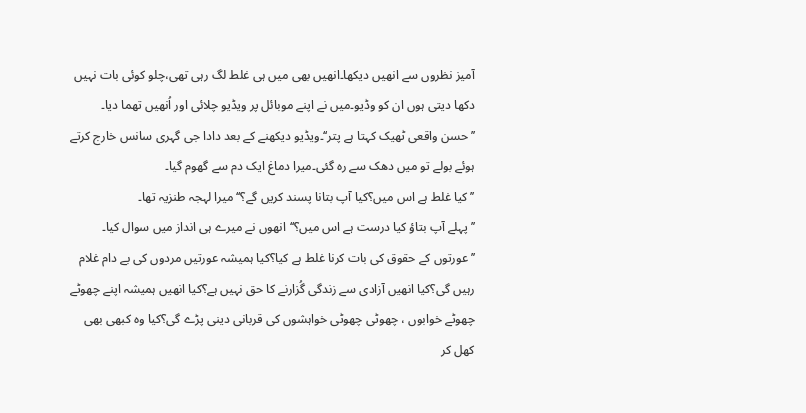آمیز نظروں سے انھیں دیکھا۔انھیں بھی میں ہی غلط لگ رہی تھی،چلو کوئی بات نہیں دکھا دیتی ہوں ان کو وڈیو۔میں نے اپنے موبائل پر ویڈیو چلائی اور اُنھیں تھما دیا۔
’’حسن واقعی ٹھیک کہتا ہے پتر‘‘۔ویڈیو دیکھنے کے بعد دادا جی گہری سانس خارج کرتے ہوئے بولے تو میں دھک سے رہ گئی۔میرا دماغ ایک دم سے گھوم گیا۔
’’کیا غلط ہے اس میں؟کیا آپ بتانا پسند کریں گے؟‘‘میرا لہجہ طنزیہ تھا۔
’’پہلے آپ بتاؤ کیا درست ہے اس میں؟‘‘انھوں نے میرے ہی انداز میں سوال کیا۔
’’عورتوں کے حقوق کی بات کرنا غلط ہے کیا؟کیا ہمیشہ عورتیں مردوں کی بے دام غلام رہیں گی؟کیا انھیں آزادی سے زندگی گُزارنے کا حق نہیں ہے؟کیا انھیں ہمیشہ اپنے چھوٹے چھوٹے خوابوں ، چھوٹی چھوٹی خواہشوں کی قربانی دینی پڑے گی؟کیا وہ کبھی بھی کھل کر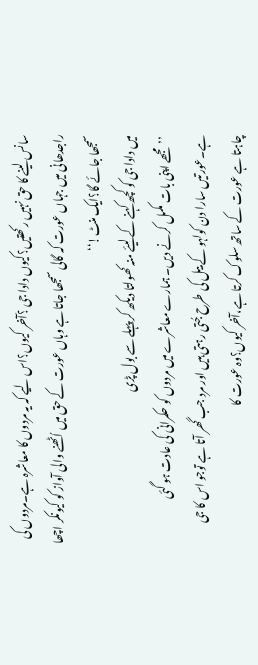سانس لینے کا حق نہیں رکھتیں؟کیوں دادا جی ؟آخر کیوں؟اس لیے کہ یہ مردوں کا معاشرہ ہے۔مردوں کی راجدھانی میں جہاں عورت کہ گالی سمجھا جاتا ہے وہاں عورت کے حق میں اُٹھنے والی آواز کو کیونکر اچھا سمجھا جائے گا؟ایک منٹ!‘‘
میں دادا جی کو کچھ کہنے کے لیئے منہ کھولتا دیکھ کر پہلے سے بول پڑی
 ’’مجھے اپنی بات مکمل کرنے دیں۔ ہمارے معاشرے میں مردوں کو حکمرانی کی عادت ہو گئی ہے۔عورتیں سارا دن کولہو کے بیل کی طرح جُتی رہتی ہیں اور مرد جب گھر آتا ہے توجو اس کا جی چاہتا ہے عورت کے ساتھ سلوک کرتا ہے،آخر کیوں؟وہ عورت کا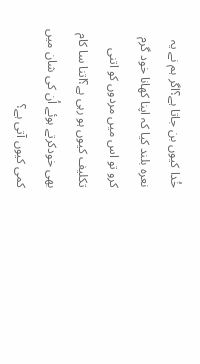خُدا کیوں بن جاتا ہے؟اگر ہم نے یہ نعرہ بلند کیا کہ اپنا کھانا خود گرم کرو تو اس میں مردوں کو اتنی تکلیف کیوں ہو رہی ہے؟اتنا سا کام بھی خودکرتے ہوئے اُن کی شان میں کمی کیوں آتی ہے؟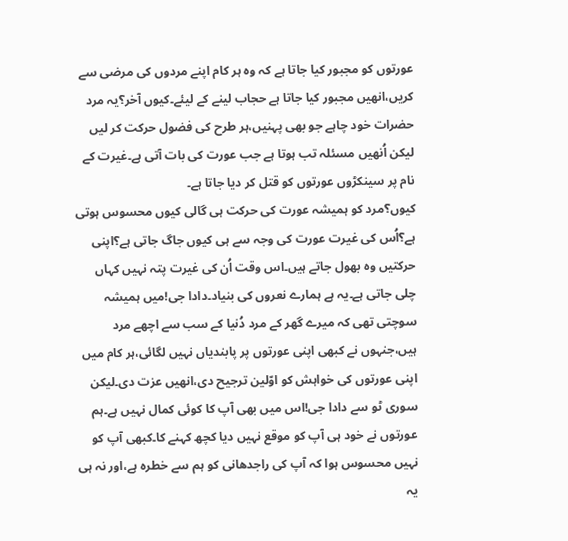عورتوں کو مجبور کیا جاتا ہے کہ وہ ہر کام اپنے مردوں کی مرضی سے کریں،انھیں مجبور کیا جاتا ہے حجاب لینے کے لیئے۔کیوں آخر؟یہ مرد حضرات خود چاہے جو بھی پہنیں،ہر طرح کی فضول حرکت کر لیں لیکن اُنھیں مسئلہ تب ہوتا ہے جب عورت کی بات آتی ہے۔غیرت کے نام پر سینکڑوں عورتوں کو قتل کر دیا جاتا ہے۔
کیوں؟مرد کو ہمیشہ عورت کی حرکت ہی گالی کیوں محسوس ہوتی ہے؟اُس کی غیرت عورت کی وجہ سے ہی کیوں جاگ جاتی ہے؟اپنی حرکتیں وہ بھول جاتے ہیں۔اس وقت اُن کی غیرت پتہ نہیں کہاں چلی جاتی ہے۔یہ ہے ہمارے نعروں کی بنیاد۔دادا جی!میں ہمیشہ سوچتی تھی کہ میرے گھر کے مرد دُنیا کے سب سے اچھے مرد ہیں،جنہوں نے کبھی اپنی عورتوں پر پابندیاں نہیں لگائی،ہر کام میں اپنی عورتوں کی خواہش کو اوّلین ترجیح دی،انھیں عزت دی۔لیکن سوری ٹو سے دادا جی!اس میں بھی آپ کا کوئی کمال نہیں ہے۔ہم عورتوں نے خود ہی آپ کو موقع نہیں دیا کچھ کہنے کا۔کبھی آپ کو نہیں محسوس ہوا کہ آپ کی راجدھانی کو ہم سے خطرہ ہے،اور نہ ہی یہ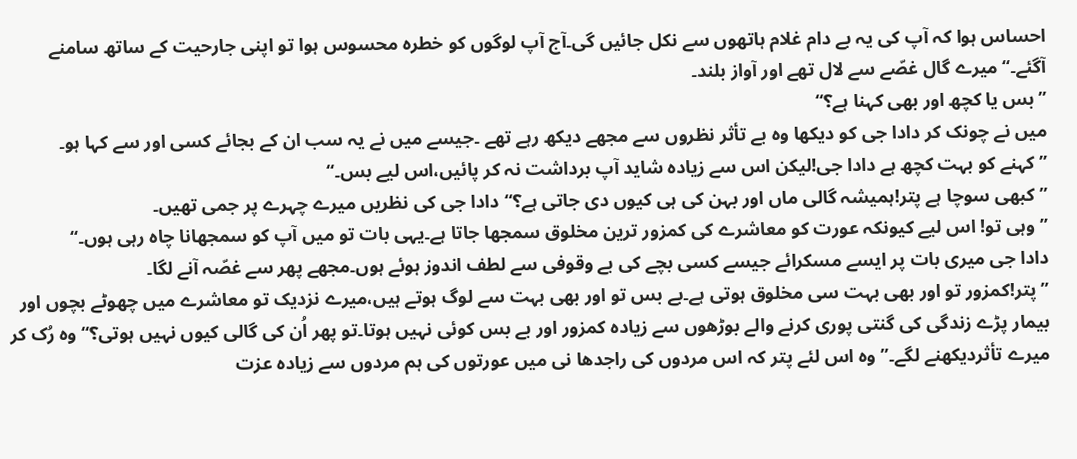احساس ہوا کہ آپ کی یہ بے دام غلام ہاتھوں سے نکل جائیں گی۔آج آپ لوگوں کو خطرہ محسوس ہوا تو اپنی جارحیت کے ساتھ سامنے آگئے۔‘‘میرے گال غصّے سے لال تھے اور آواز بلند۔
’’بس یا کچھ اور بھی کہنا ہے؟‘‘
میں نے چونک کر دادا جی کو دیکھا وہ بے تأثر نظروں سے مجھے دیکھ رہے تھے ۔جیسے میں نے یہ سب ان کے بجائے کسی اور سے کہا ہو۔
’’کہنے کو بہت کچھ ہے دادا جی!لیکن اس سے زیادہ شاید آپ برداشت نہ کر پائیں،اس لیے بس۔‘‘
’’کبھی سوچا ہے پتر!ہمیشہ گالی ماں اور بہن کی ہی کیوں دی جاتی ہے؟‘‘دادا جی کی نظریں میرے چہرے پر جمی تھیں۔
’’وہی تو! اس لیے کیونکہ عورت کو معاشرے کی کمزور ترین مخلوق سمجھا جاتا ہے۔یہی بات تو میں آپ کو سمجھانا چاہ رہی ہوں۔‘‘
دادا جی میری بات پر ایسے مسکرائے جیسے کسی بچے کی بے وقوفی سے لطف اندوز ہوئے ہوں۔مجھے پھر سے غصّہ آنے لگا۔
’’پتر!کمزور تو اور بھی بہت سی مخلوق ہوتی ہے۔بے بس تو اور بھی بہت سے لوگ ہوتے ہیں،میرے نزدیک تو معاشرے میں چھوٹے بچوں اور بیمار پڑے زندگی کی گنتی پوری کرنے والے بوڑھوں سے زیادہ کمزور اور بے بس کوئی نہیں ہوتا۔تو پھر اُن کی گالی کیوں نہیں ہوتی؟‘‘ وہ رُک کر میرے تأثردیکھنے لگے۔’’وہ اس لئے پتر کہ اس مردوں کی راجدھا نی میں عورتوں کی ہم مردوں سے زیادہ عزت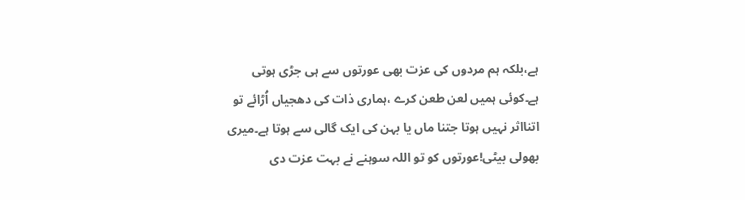ہے،بلکہ ہم مردوں کی عزت بھی عورتوں سے ہی جڑی ہوتی ہے۔کوئی ہمیں لعن طعن کرے ،ہماری ذات کی دھجیاں اُڑائے تو اتنااثر نہیں ہوتا جتنا ماں یا بہن کی ایک گالی سے ہوتا ہے۔میری بھولی بیٹی!عورتوں کو تو اللہ سوہنے نے بہت عزت دی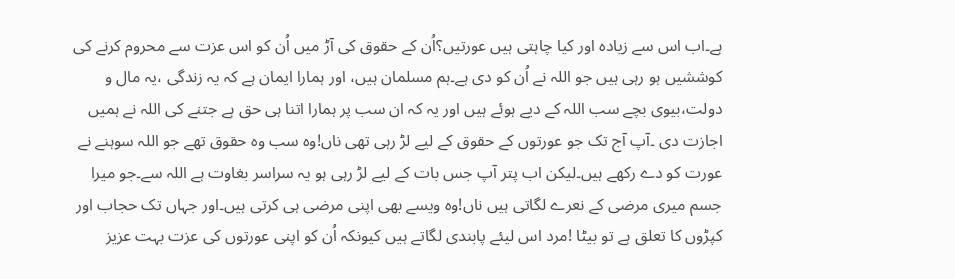ہے۔اب اس سے زیادہ اور کیا چاہتی ہیں عورتیں؟اُن کے حقوق کی آڑ میں اُن کو اس عزت سے محروم کرنے کی کوششیں ہو رہی ہیں جو اللہ نے اُن کو دی ہے۔ہم مسلمان ہیں، اور ہمارا ایمان ہے کہ یہ زندگی ،یہ مال و دولت،بیوی بچے سب اللہ کے دیے ہوئے ہیں اور یہ کہ ان سب پر ہمارا اتنا ہی حق ہے جتنے کی اللہ نے ہمیں اجازت دی ۔آپ آج تک جو عورتوں کے حقوق کے لیے لڑ رہی تھی ناں!وہ سب وہ حقوق تھے جو اللہ سوہنے نے عورت کو دے رکھے ہیں۔لیکن اب پتر آپ جس بات کے لیے لڑ رہی ہو یہ سراسر بغاوت ہے اللہ سے۔جو میرا جسم میری مرضی کے نعرے لگاتی ہیں ناں!وہ ویسے بھی اپنی مرضی ہی کرتی ہیں۔اور جہاں تک حجاب اور کپڑوں کا تعلق ہے تو بیٹا !مرد اس لیئے پابندی لگاتے ہیں کیونکہ اُن کو اپنی عورتوں کی عزت بہت عزیز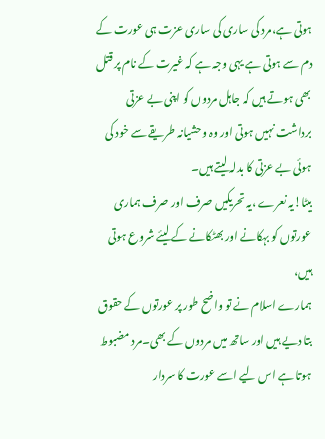ہوتی ہے،مرد کی ساری کی ساری عزت ہی عورت کے دم سے ہوتی ہے یہی وجہ ہے کہ غیرت کے نام پر قتل بھی ہوتے ہیں کہ جاہل مردوں کو اپنی بے عزتی برداشت نہیں ہوتی اور وہ وحشیانہ طریقے سے خود کی ہوئی بے عزتی کا بدلہ لیتے ہیں۔
بیٹا!یہ نعرے ،یہ تحریکیں صرف اور صرف ہماری عورتوں کو بہکانے اور بھٹکانے کے لیئے شروع ہوتی ہیں،
ہمارے اسلام نے تو واضح طور پر عورتوں کے حقوق بتا دیے ہیں اور ساتھ میں مردوں کے بھی۔مرد مضبوط ہوتا ہے اس لیے اسے عورت کا سردار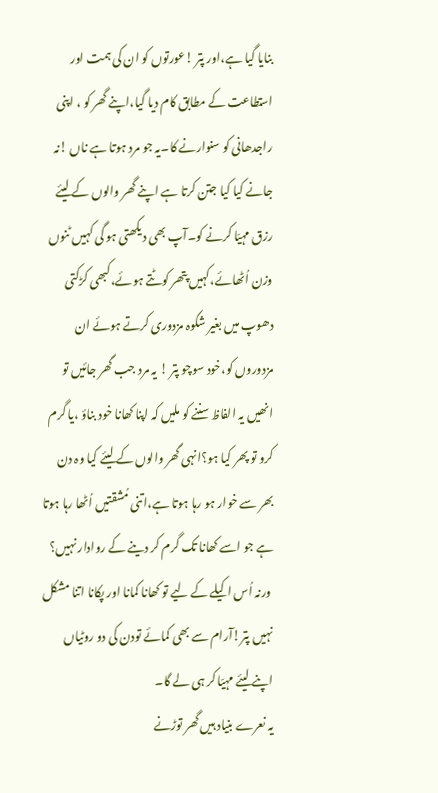بنایا گیا ہے،اور پتر !عورتوں کو ان کی ہمت اور استطاعت کے مطابق کام دیا گیا،اپنے گھر کو ، اپنی راجدھانی کو سنوارنے کا۔یہ جو مرد ہوتا ہے ناں !نہ جانے کیا کیا جتن کرتا ہے اپنے گھر والوں کے لیئے رزق مہیّا کرنے کو۔آپ بھی دیکھتی ہو گی کہیں ٹنوں وزن اُٹھائے،کہیں پتھر کوٹتے ہوئے،کبھی کڑکتی دھوپ میں بغیر شکوہ مزدوری کرتے ہوئے ان مزدوروں کو،خود سوچو پتر ! یہ مرد جب گھر جائیں تو انھیں یہ الفاظ سننے کو ملیں کہ اپنا کھانا خود بناؤ ،یا گرم کرو تو پھر کیا ہو؟انہی گھر والوں کے لیئے کیا وہ دن بھر سے خوار ہو رہا ہوتا ہے،اتنی مُشقتیں اُٹھا رہا ہوتا ہے جو اسے کھانا تک گرم کر دینے کے روادار نہیں؟
 ورنہ اُس اکیلے کے لیے تو کھانا کمانا اور پکانا اتنا مشکل نہیں پتر!آرام سے بھی کمائے تودن کی دو روٹیاں اپنے لیئے مہیّا کر ہی لے گا۔
یہ نعرے بنیاد ہیں گھر توڑنے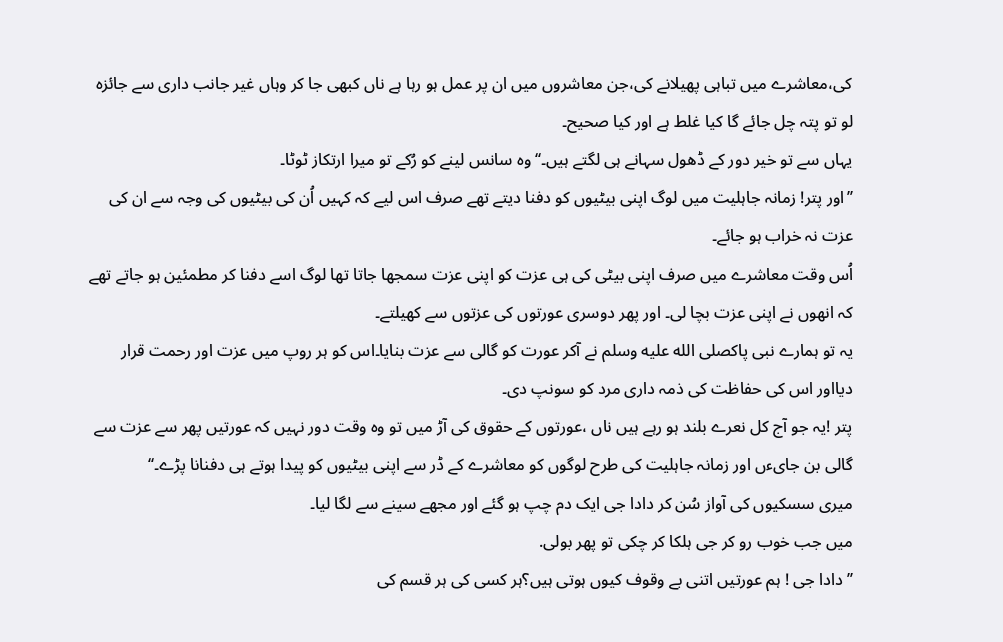کی،معاشرے میں تباہی پھیلانے کی،جن معاشروں میں ان پر عمل ہو رہا ہے ناں کبھی جا کر وہاں غیر جانب داری سے جائزہ لو تو پتہ چل جائے گا کیا غلط ہے اور کیا صحیح۔
یہاں سے تو خیر دور کے ڈھول سہانے ہی لگتے ہیں۔‘‘وہ سانس لینے کو رُکے تو میرا ارتکاز ٹوٹا۔
’’اور پتر! زمانہ جاہلیت میں لوگ اپنی بیٹیوں کو دفنا دیتے تھے صرف اس لیے کہ کہیں اُن کی بیٹیوں کی وجہ سے ان کی عزت نہ خراب ہو جائے۔
اُس وقت معاشرے میں صرف اپنی بیٹی کی ہی عزت کو اپنی عزت سمجھا جاتا تھا لوگ اسے دفنا کر مطمئین ہو جاتے تھے کہ انھوں نے اپنی عزت بچا لی۔ اور پھر دوسری عورتوں کی عزتوں سے کھیلتے۔
یہ تو ہمارے نبی پاکصلى الله عليه وسلم نے آکر عورت کو گالی سے عزت بنایا۔اس کو ہر روپ میں عزت اور رحمت قرار دیااور اس کی حفاظت کی ذمہ داری مرد کو سونپ دی۔
پتر !یہ جو آج کل نعرے بلند ہو رہے ہیں ناں ،عورتوں کے حقوق کی آڑ میں تو وہ وقت دور نہیں کہ عورتیں پھر سے عزت سے گالی بن جایءں اور زمانہ جاہلیت کی طرح لوگوں کو معاشرے کے ڈر سے اپنی بیٹیوں کو پیدا ہوتے ہی دفنانا پڑے۔‘‘
میری سسکیوں کی آواز سُن کر دادا جی ایک دم چپ ہو گئے اور مجھے سینے سے لگا لیا۔
میں جب خوب رو کر جی ہلکا کر چکی تو پھر بولی.
’’دادا جی ! ہم عورتیں اتنی بے وقوف کیوں ہوتی ہیں؟ہر کسی کی ہر قسم کی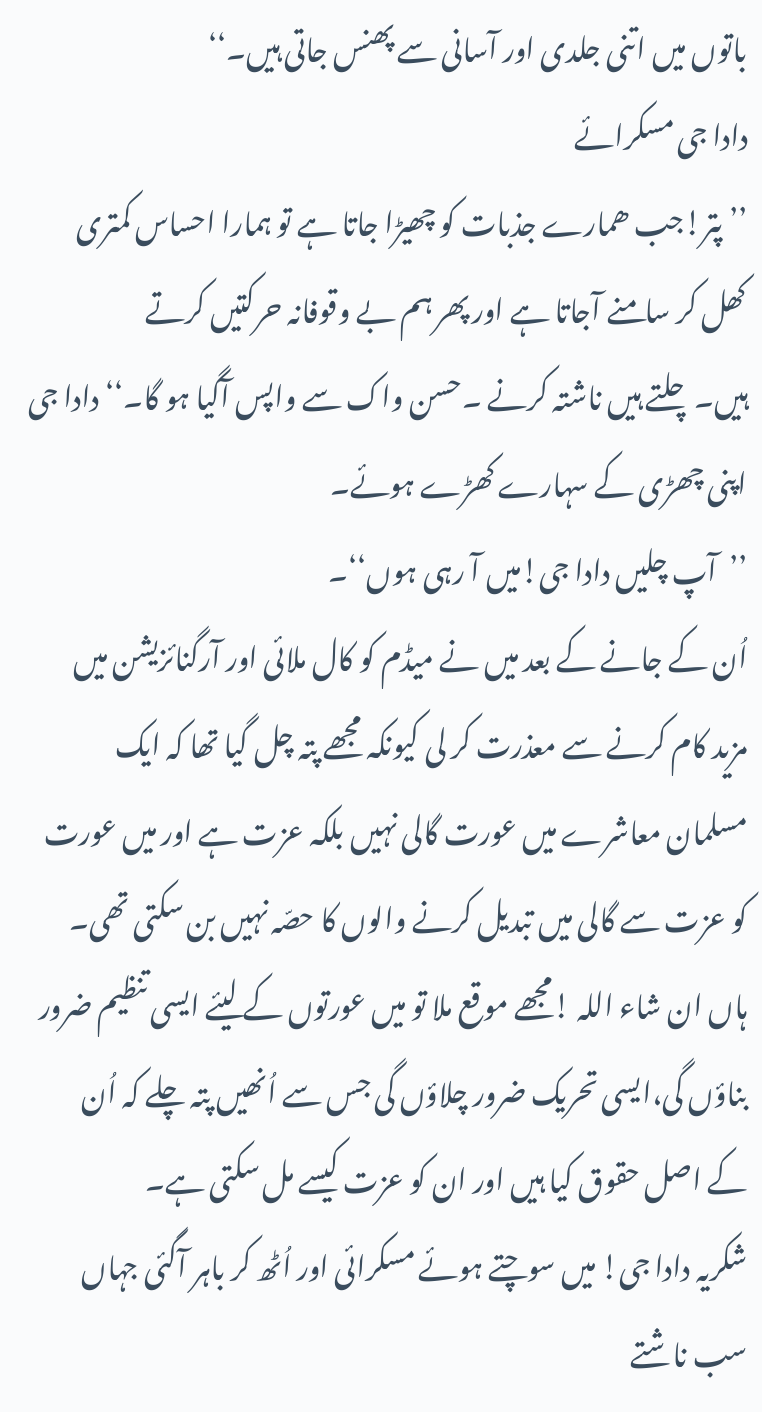باتوں میں اتنی جلدی اور آسانی سے پھنس جاتی ہیں۔‘‘
دادا جی مسکرائے
’’پتر!جب ھمارے جذبات کو چھیڑا جاتا ہے تو ہمارا احساس کمتری کھل کر سامنے آجاتا ہے اور پھر ہم بے وقوفانہ حرکتیں کرتے ہیں۔چلتے ہیں ناشتہ کرنے ۔حسن واک سے واپس آگیا ہو گا۔‘‘دادا جی اپنی چھڑی کے سہارے کھڑے ہوئے۔
’’آپ چلیں دادا جی!میں آ رہی ہوں‘‘۔
اُن کے جانے کے بعد میں نے میڈم کو کال ملائی اور آرگنائزیشن میں مزید کام کرنے سے معذرت کر لی کیونکہ مجھے پتہ چل گیا تھا کہ ایک مسلمان معاشرے میں عورت گالی نہیں بلکہ عزت ہے اور میں عورت کو عزت سے گالی میں تبدیل کرنے والوں کا حصّہ نہیں بن سکتی تھی۔
ہاں ان شاء اللہ !مجھے موقع ملا تو میں عورتوں کے لیئے ایسی تنظیم ضرور بناؤں گی،ایسی تحریک ضرور چلاؤں گی جس سے اُنھیں پتہ چلے کہ اُن کے اصل حقوق کیا ہیں اور ان کو عزت کیسے مل سکتی ہے۔
شکریہ دادا جی! میں سوچتے ہوئے مسکرائی اور اُٹھ کر باہر آگئی جہاں سب ناشتے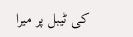کی ٹیبل پر میرا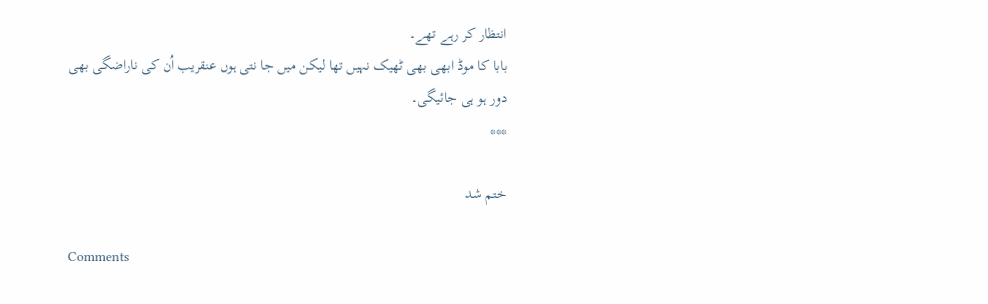انتظار کر رہے تھے۔
بابا کا موڈ ابھی بھی ٹھیک نہیں تھا لیکن میں جا نتی ہوں عنقریب اُن کی ناراضگی بھی دور ہو ہی جائیگی۔
***

ختم شد

Comments